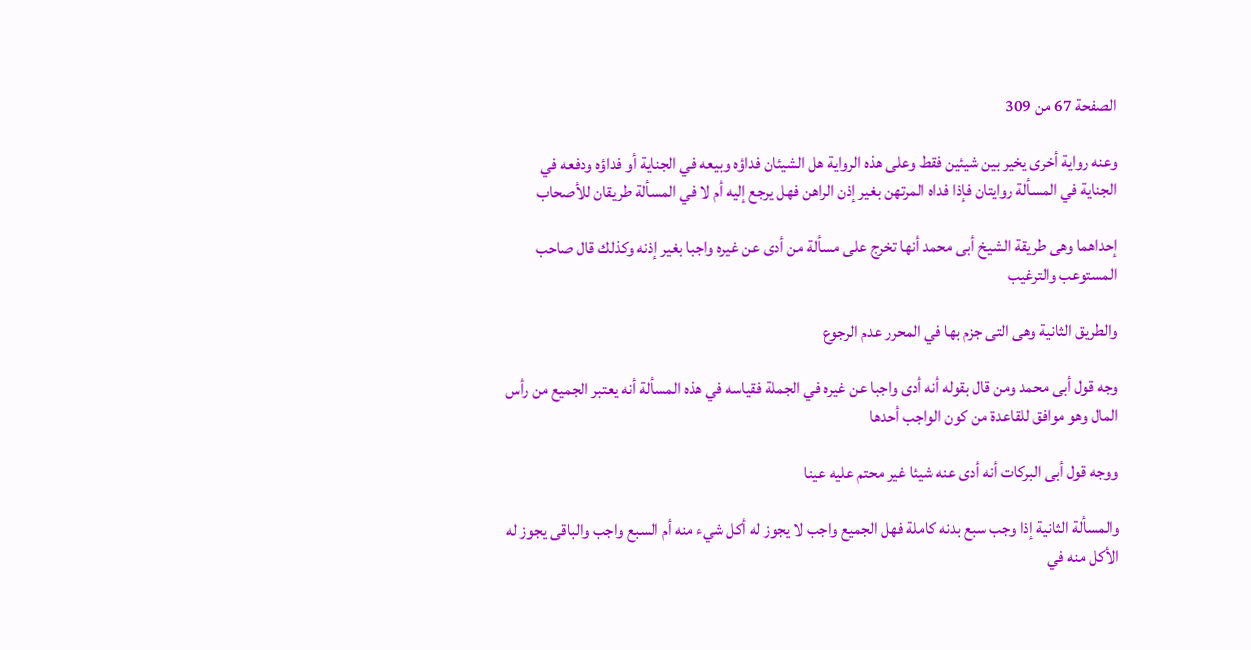الصفحة 67 من 309

وعنه رواية أخرى يخير بين شيئين فقط وعلى هذه الرواية هل الشيئان فداؤه وبيعه في الجناية أو فداؤه ودفعه في الجناية في المسألة روايتان فإذا فداه المرتهن بغير إذن الراهن فهل يرجع إليه أم لا في المسألة طريقان للأصحاب

إحداهما وهى طريقة الشيخ أبى محمد أنها تخرج على مسألة من أدى عن غيره واجبا بغير إذنه وكذلك قال صاحب المستوعب والترغيب

والطريق الثانية وهى التى جزم بها في المحرر عدم الرجوع

وجه قول أبى محمد ومن قال بقوله أنه أدى واجبا عن غيره في الجملة فقياسه في هذه المسألة أنه يعتبر الجميع من رأس المال وهو موافق للقاعدة من كون الواجب أحدها

ووجه قول أبى البركات أنه أدى عنه شيئا غير محتم عليه عينا

والمسألة الثانية إذا وجب سبع بدنه كاملة فهل الجميع واجب لا يجوز له أكل شيء منه أم السبع واجب والباقى يجوز له الأكل منه في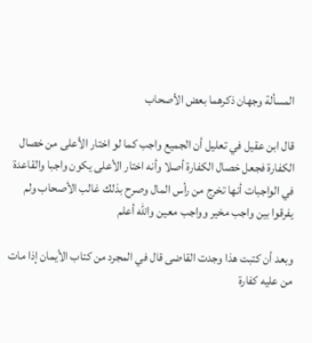المسألة وجهان ذكرهما بعض الأصحاب

قال ابن عقيل في تعليل أن الجميع واجب كما لو اختار الأعلى من خصال الكفارة فجعل خصال الكفارة أصلا وأنه اختار الأعلى يكون واجبا والقاعدة في الواجبات أنها تخرج من رأس المال وصرح بذلك غالب الأصحاب ولم يفرقوا بين واجب مخير وواجب معين والله أعلم

وبعد أن كتبت هذا وجدت القاضى قال في المجرد من كتاب الأيمان إذا مات من عليه كفارة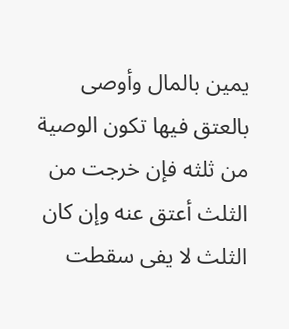يمين بالمال وأوصى بالعتق فيها تكون الوصية من ثلثه فإن خرجت من الثلث أعتق عنه وإن كان الثلث لا يفى سقطت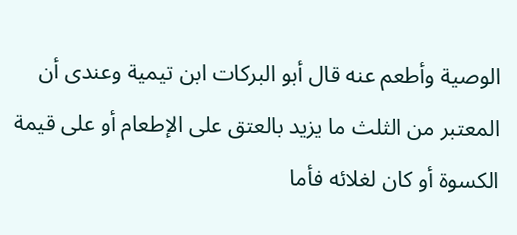الوصية وأطعم عنه قال أبو البركات ابن تيمية وعندى أن المعتبر من الثلث ما يزيد بالعتق على الإطعام أو على قيمة الكسوة أو كان لغلائه فأما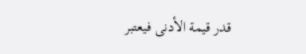قدر قيمة الأدنى فيعتبر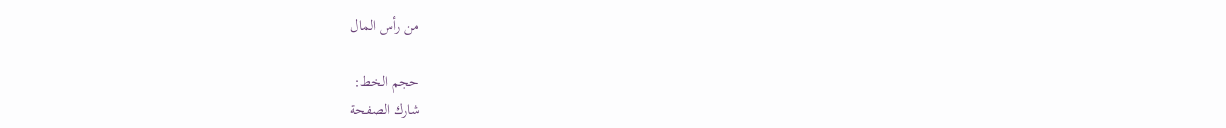من رأس المال

حجم الخط:
شارك الصفحة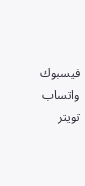فيسبوك واتساب تويتر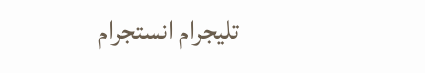تليجرام انستجرام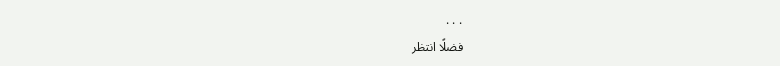. . .
فضلًا انتظر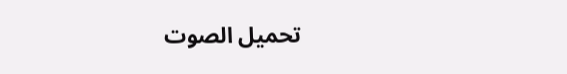تحميل الصوت